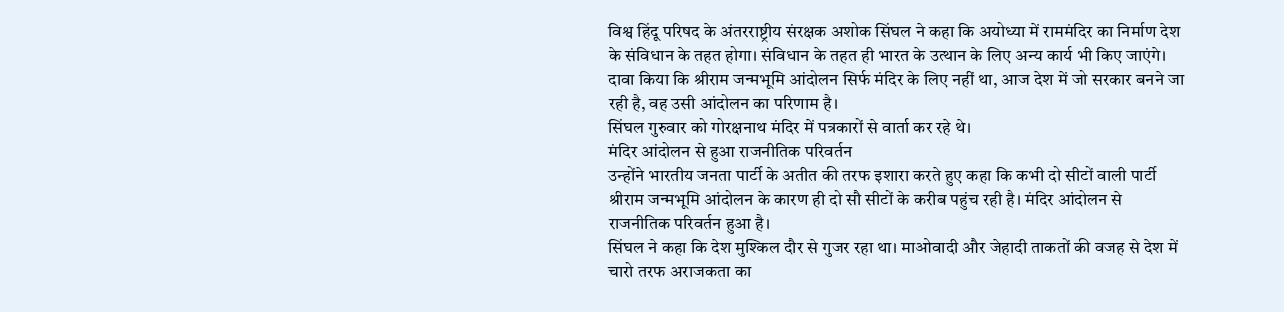विश्व हिंदू परिषद के अंतरराष्ट्रीय संरक्षक अशोक सिंघल ने कहा कि अयोध्या में राममंदिर का निर्माण देश के संविधान के तहत होगा। संविधान के तहत ही भारत के उत्थान के लिए अन्य कार्य भी किए जाएंगे।
दावा किया कि श्रीराम जन्मभूमि आंदोलन सिर्फ मंदिर के लिए नहीं था, आज देश में जो सरकार बनने जा रही है, वह उसी आंदोलन का परिणाम है।
सिंघल गुरुवार को गोरक्षनाथ मंदिर में पत्रकारों से वार्ता कर रहे थे।
मंदिर आंदोलन से हुआ राजनीतिक परिवर्तन
उन्होंने भारतीय जनता पार्टी के अतीत की तरफ इशारा करते हुए कहा कि कभी दो सीटों वाली पार्टी श्रीराम जन्मभूमि आंदोलन के कारण ही दो सौ सीटों के करीब पहुंच रही है। मंदिर आंदोलन से राजनीतिक परिवर्तन हुआ है।
सिंघल ने कहा कि देश मुश्किल दौर से गुजर रहा था। माओवादी और जेहादी ताकतों की वजह से देश में चारो तरफ अराजकता का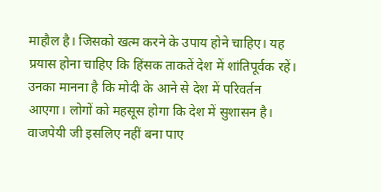माहौल है। जिसको खत्म करने के उपाय होने चाहिए। यह प्रयास होना चाहिए कि हिंसक ताकतें देश में शांतिपूर्वक रहें।
उनका मानना है कि मोदी के आने से देश में परिवर्तन आएगा। लोगों को महसूस होगा कि देश में सुशासन है।
वाजपेयी जी इसलिए नहीं बना पाए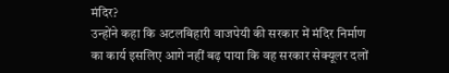मंदिर?
उन्होंने कहा कि अटलबिहारी वाजपेयी की सरकार में मंदिर निर्माण का कार्य इसलिए आगे नहीं बढ़ पाया कि वह सरकार सेक्यूलर दलों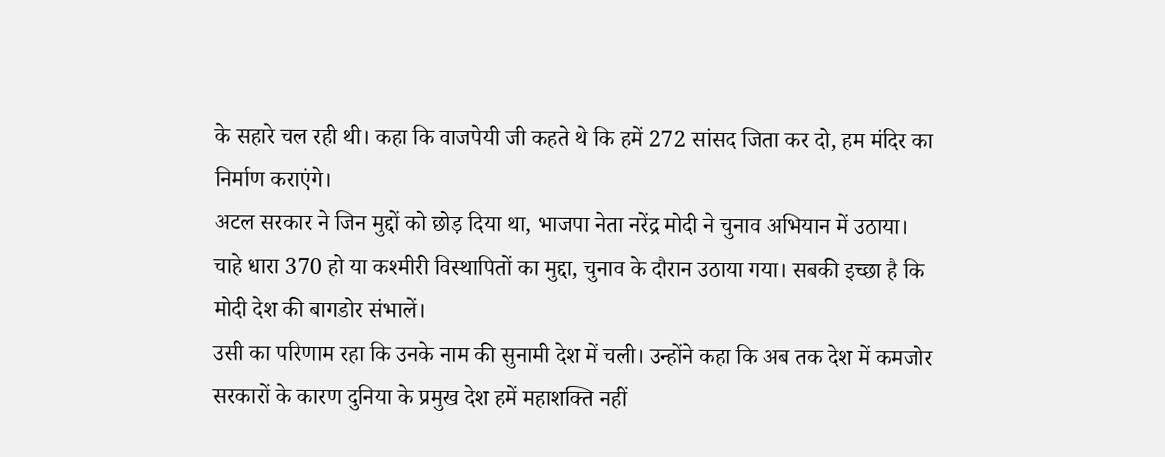के सहारे चल रही थी। कहा कि वाजपेयी जी कहते थे कि हमें 272 सांसद जिता कर दो, हम मंदिर का निर्माण कराएंगे।
अटल सरकार ने जिन मुद्दों को छोड़ दिया था, भाजपा नेता नरेंद्र मोदी ने चुनाव अभियान में उठाया। चाहे धारा 370 हो या कश्मीरी विस्थापितों का मुद्दा, चुनाव के दौरान उठाया गया। सबकी इच्छा है कि मोदी देश की बागडोर संभालें।
उसी का परिणाम रहा कि उनके नाम की सुनामी देश में चली। उन्होंने कहा कि अब तक देश में कमजोर सरकारों के कारण दुनिया के प्रमुख देश हमें महाशक्ति नहीं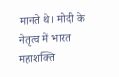मानते थे। मोदी के नेतृत्व में भारत महाशक्ति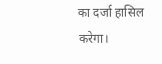का दर्जा हासिल करेगा।